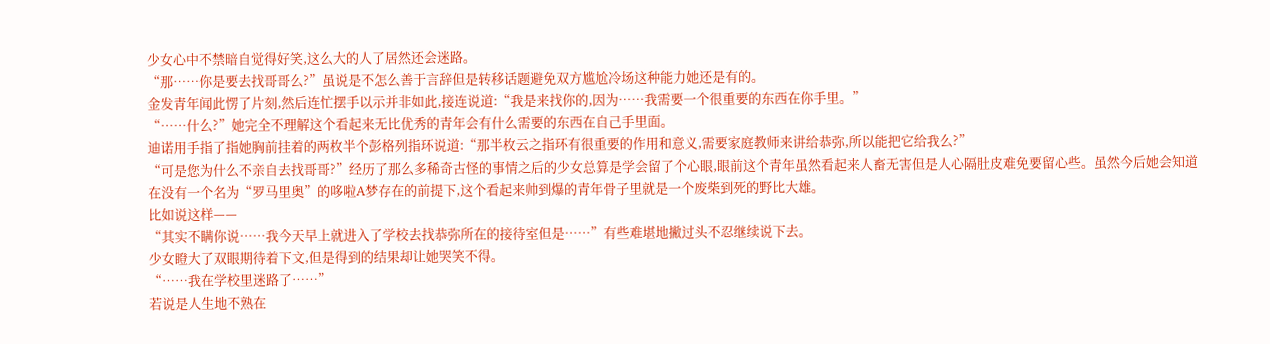少女心中不禁暗自觉得好笑,这么大的人了居然还会迷路。
“那……你是要去找哥哥么?”虽说是不怎么善于言辞但是转移话题避免双方尴尬冷场这种能力她还是有的。
金发青年闻此愣了片刻,然后连忙摆手以示并非如此,接连说道:“我是来找你的,因为……我需要一个很重要的东西在你手里。”
“……什么?”她完全不理解这个看起来无比优秀的青年会有什么需要的东西在自己手里面。
迪诺用手指了指她胸前挂着的两枚半个彭格列指环说道:“那半枚云之指环有很重要的作用和意义,需要家庭教师来讲给恭弥,所以能把它给我么?”
“可是您为什么不亲自去找哥哥?”经历了那么多稀奇古怪的事情之后的少女总算是学会留了个心眼,眼前这个青年虽然看起来人畜无害但是人心隔肚皮难免要留心些。虽然今后她会知道在没有一个名为“罗马里奥”的哆啦A梦存在的前提下,这个看起来帅到爆的青年骨子里就是一个废柴到死的野比大雄。
比如说这样——
“其实不瞒你说……我今天早上就进入了学校去找恭弥所在的接待室但是……”有些难堪地撇过头不忍继续说下去。
少女瞪大了双眼期待着下文,但是得到的结果却让她哭笑不得。
“……我在学校里迷路了……”
若说是人生地不熟在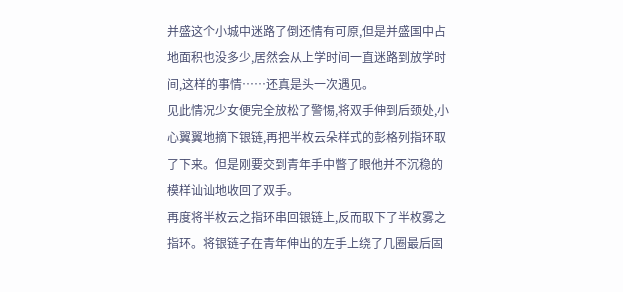并盛这个小城中迷路了倒还情有可原,但是并盛国中占地面积也没多少,居然会从上学时间一直迷路到放学时间,这样的事情……还真是头一次遇见。
见此情况少女便完全放松了警惕,将双手伸到后颈处,小心翼翼地摘下银链,再把半枚云朵样式的彭格列指环取了下来。但是刚要交到青年手中瞥了眼他并不沉稳的模样讪讪地收回了双手。
再度将半枚云之指环串回银链上,反而取下了半枚雾之指环。将银链子在青年伸出的左手上绕了几圈最后固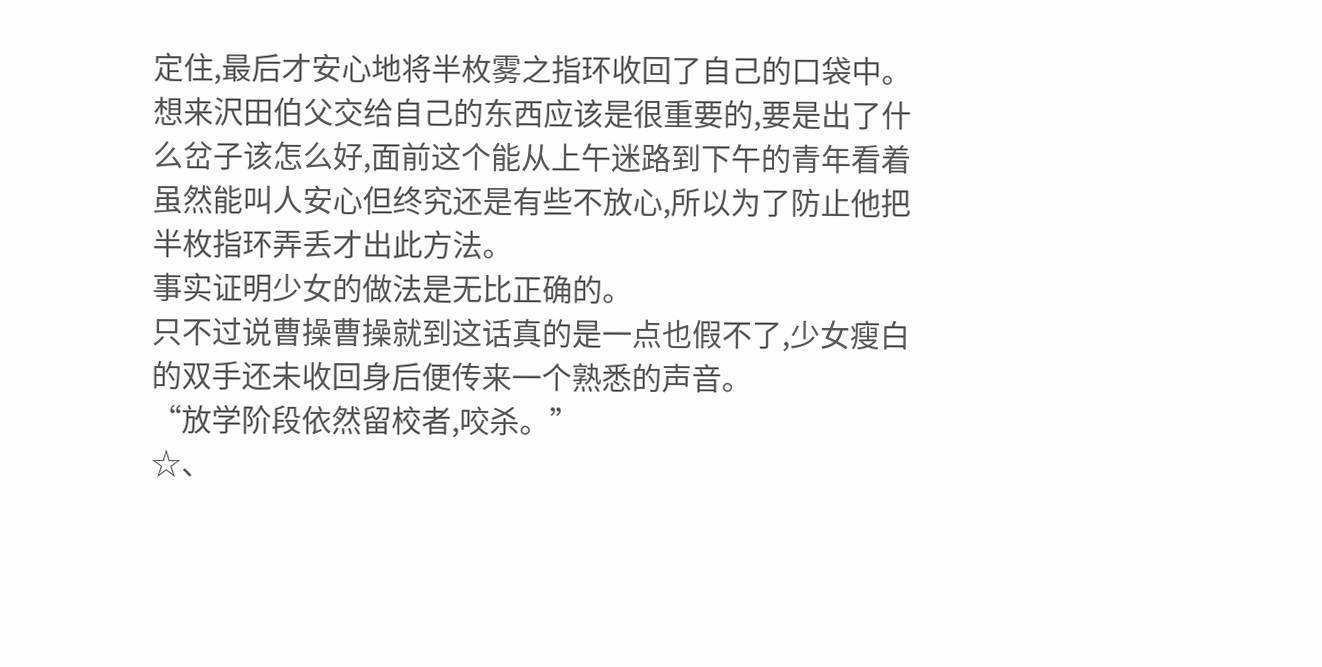定住,最后才安心地将半枚雾之指环收回了自己的口袋中。
想来沢田伯父交给自己的东西应该是很重要的,要是出了什么岔子该怎么好,面前这个能从上午迷路到下午的青年看着虽然能叫人安心但终究还是有些不放心,所以为了防止他把半枚指环弄丢才出此方法。
事实证明少女的做法是无比正确的。
只不过说曹操曹操就到这话真的是一点也假不了,少女瘦白的双手还未收回身后便传来一个熟悉的声音。
“放学阶段依然留校者,咬杀。”
☆、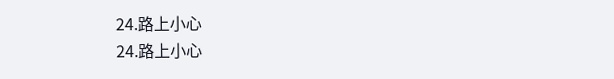24.路上小心
24.路上小心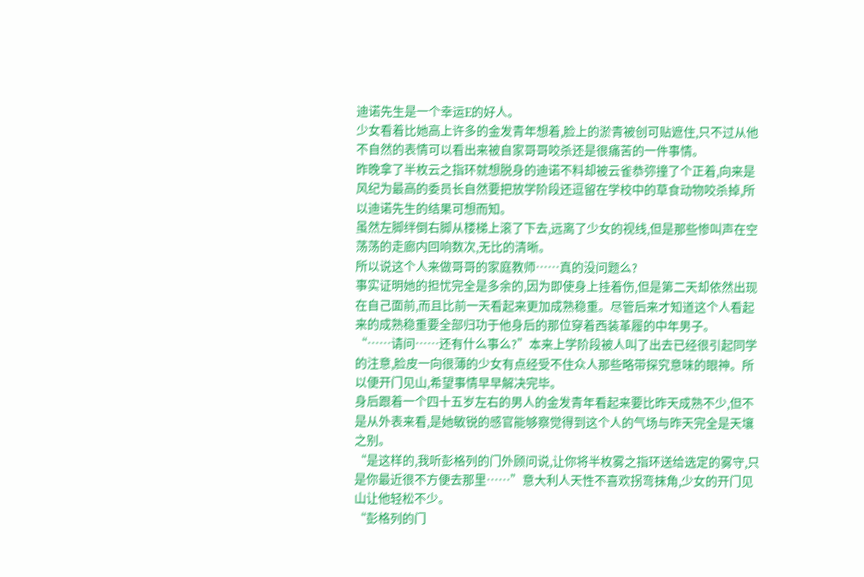迪诺先生是一个幸运E的好人。
少女看着比她高上许多的金发青年想着,脸上的淤青被创可贴遮住,只不过从他不自然的表情可以看出来被自家哥哥咬杀还是很痛苦的一件事情。
昨晚拿了半枚云之指环就想脱身的迪诺不料却被云雀恭弥撞了个正着,向来是风纪为最高的委员长自然要把放学阶段还逗留在学校中的草食动物咬杀掉,所以迪诺先生的结果可想而知。
虽然左脚绊倒右脚从楼梯上滚了下去,远离了少女的视线,但是那些惨叫声在空荡荡的走廊内回响数次,无比的清晰。
所以说这个人来做哥哥的家庭教师……真的没问题么?
事实证明她的担忧完全是多余的,因为即使身上挂着伤,但是第二天却依然出现在自己面前,而且比前一天看起来更加成熟稳重。尽管后来才知道这个人看起来的成熟稳重要全部归功于他身后的那位穿着西装革履的中年男子。
“……请问……还有什么事么?”本来上学阶段被人叫了出去已经很引起同学的注意,脸皮一向很薄的少女有点经受不住众人那些略带探究意味的眼神。所以便开门见山,希望事情早早解决完毕。
身后跟着一个四十五岁左右的男人的金发青年看起来要比昨天成熟不少,但不是从外表来看,是她敏锐的感官能够察觉得到这个人的气场与昨天完全是天壤之别。
“是这样的,我听彭格列的门外顾问说,让你将半枚雾之指环送给选定的雾守,只是你最近很不方便去那里……”意大利人天性不喜欢拐弯抹角,少女的开门见山让他轻松不少。
“彭格列的门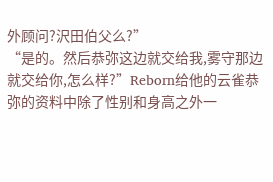外顾问?沢田伯父么?”
“是的。然后恭弥这边就交给我,雾守那边就交给你,怎么样?”Reborn给他的云雀恭弥的资料中除了性别和身高之外一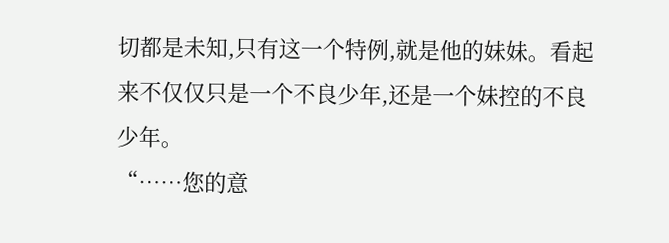切都是未知,只有这一个特例,就是他的妹妹。看起来不仅仅只是一个不良少年,还是一个妹控的不良少年。
“……您的意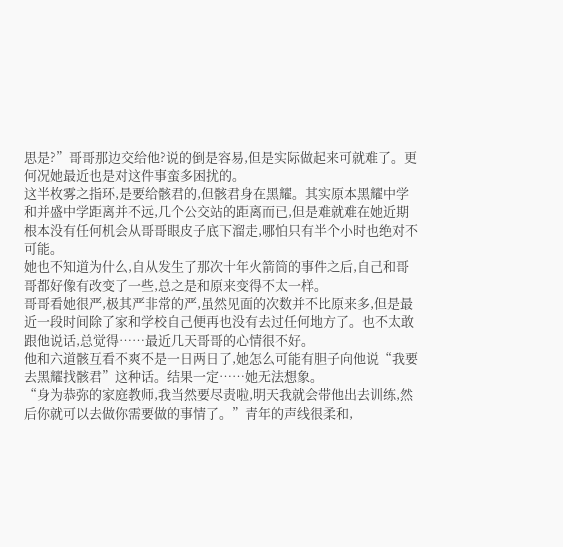思是?”哥哥那边交给他?说的倒是容易,但是实际做起来可就难了。更何况她最近也是对这件事蛮多困扰的。
这半枚雾之指环,是要给骸君的,但骸君身在黑耀。其实原本黑耀中学和并盛中学距离并不远,几个公交站的距离而已,但是难就难在她近期根本没有任何机会从哥哥眼皮子底下溜走,哪怕只有半个小时也绝对不可能。
她也不知道为什么,自从发生了那次十年火箭筒的事件之后,自己和哥哥都好像有改变了一些,总之是和原来变得不太一样。
哥哥看她很严,极其严非常的严,虽然见面的次数并不比原来多,但是最近一段时间除了家和学校自己便再也没有去过任何地方了。也不太敢跟他说话,总觉得……最近几天哥哥的心情很不好。
他和六道骸互看不爽不是一日两日了,她怎么可能有胆子向他说“我要去黑耀找骸君”这种话。结果一定……她无法想象。
“身为恭弥的家庭教师,我当然要尽责啦,明天我就会带他出去训练,然后你就可以去做你需要做的事情了。”青年的声线很柔和,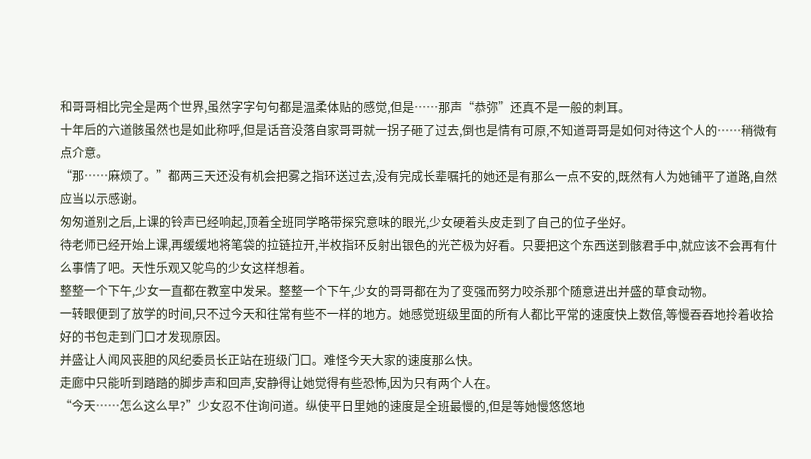和哥哥相比完全是两个世界,虽然字字句句都是温柔体贴的感觉,但是……那声“恭弥”还真不是一般的刺耳。
十年后的六道骸虽然也是如此称呼,但是话音没落自家哥哥就一拐子砸了过去,倒也是情有可原,不知道哥哥是如何对待这个人的……稍微有点介意。
“那……麻烦了。”都两三天还没有机会把雾之指环送过去,没有完成长辈嘱托的她还是有那么一点不安的,既然有人为她铺平了道路,自然应当以示感谢。
匆匆道别之后,上课的铃声已经响起,顶着全班同学略带探究意味的眼光,少女硬着头皮走到了自己的位子坐好。
待老师已经开始上课,再缓缓地将笔袋的拉链拉开,半枚指环反射出银色的光芒极为好看。只要把这个东西送到骸君手中,就应该不会再有什么事情了吧。天性乐观又鸵鸟的少女这样想着。
整整一个下午,少女一直都在教室中发呆。整整一个下午,少女的哥哥都在为了变强而努力咬杀那个随意进出并盛的草食动物。
一转眼便到了放学的时间,只不过今天和往常有些不一样的地方。她感觉班级里面的所有人都比平常的速度快上数倍,等慢吞吞地拎着收拾好的书包走到门口才发现原因。
并盛让人闻风丧胆的风纪委员长正站在班级门口。难怪今天大家的速度那么快。
走廊中只能听到踏踏的脚步声和回声,安静得让她觉得有些恐怖,因为只有两个人在。
“今天……怎么这么早?”少女忍不住询问道。纵使平日里她的速度是全班最慢的,但是等她慢悠悠地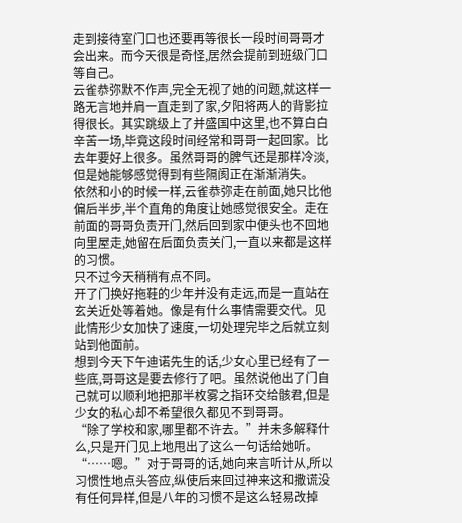走到接待室门口也还要再等很长一段时间哥哥才会出来。而今天很是奇怪,居然会提前到班级门口等自己。
云雀恭弥默不作声,完全无视了她的问题,就这样一路无言地并肩一直走到了家,夕阳将两人的背影拉得很长。其实跳级上了并盛国中这里,也不算白白辛苦一场,毕竟这段时间经常和哥哥一起回家。比去年要好上很多。虽然哥哥的脾气还是那样冷淡,但是她能够感觉得到有些隔阂正在渐渐消失。
依然和小的时候一样,云雀恭弥走在前面,她只比他偏后半步,半个直角的角度让她感觉很安全。走在前面的哥哥负责开门,然后回到家中便头也不回地向里屋走,她留在后面负责关门,一直以来都是这样的习惯。
只不过今天稍稍有点不同。
开了门换好拖鞋的少年并没有走远,而是一直站在玄关近处等着她。像是有什么事情需要交代。见此情形少女加快了速度,一切处理完毕之后就立刻站到他面前。
想到今天下午迪诺先生的话,少女心里已经有了一些底,哥哥这是要去修行了吧。虽然说他出了门自己就可以顺利地把那半枚雾之指环交给骸君,但是少女的私心却不希望很久都见不到哥哥。
“除了学校和家,哪里都不许去。”并未多解释什么,只是开门见上地甩出了这么一句话给她听。
“……嗯。”对于哥哥的话,她向来言听计从,所以习惯性地点头答应,纵使后来回过神来这和撒谎没有任何异样,但是八年的习惯不是这么轻易改掉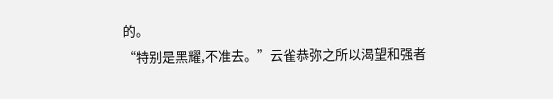的。
“特别是黑耀,不准去。”云雀恭弥之所以渴望和强者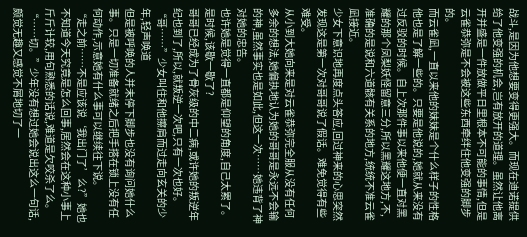战斗,是因为他想要变得更强大。而现在迪诺提供给了他变强的机会,岂有放开的道理。虽然让他离开并盛是一件放做平日里根本不可能的事情,但是云雀恭弥是不会被这些东西牵绊住他变强的脚步的。
而云雀凪,一直以来他的妹妹是个什么样子的性格他也是了解一些的。只要是他说的,她就从来没有过反驳的时候。自上次那件事以来他便一直对黑耀的那个凤梨妖怪留意三分,所以黑耀这地方,不,准确的是说和六道骸有关系的地方,统统不准云雀凪接近。
少女下意识地再度点头答应,回过神来的心思突然发现这是第一次对哥哥说了假话。难免觉得有些难受。
从小到大她向来是对云雀恭弥完全服从没有任何多余的想法,她偏执地认为她的哥哥是永远不会输的神,虽然事实也是如此,但这一次……她违背了神对她的忠告。
也许她是觉得一直都是仰望的角度,自己太累了。是时候,该歇一歇了?
哥哥已经成为了骨灰级的中二病,或许她的叛逆年纪也到了,所以,就叛逆一次吧,只有一次也好。
“哥……”少女叫住和他擦肩而过走向玄关的少年,轻声唤道
但是被呼唤的人并未停下脚步也没有询问她什么事。只是一切准备就绪之后把手搭在锁上没有任何动作,示意她有什么事可以继续往下说。
“走之前……不是应该说‘我出门了’么?”她也不知道今天究竟是怎么回事,居然会在这种小事上斤斤计较,用句熟悉的话说,难道是欠咬杀了么。
“……切。”少年没有想过她会说出这么一句话,颇觉无趣又感觉不屑地切了一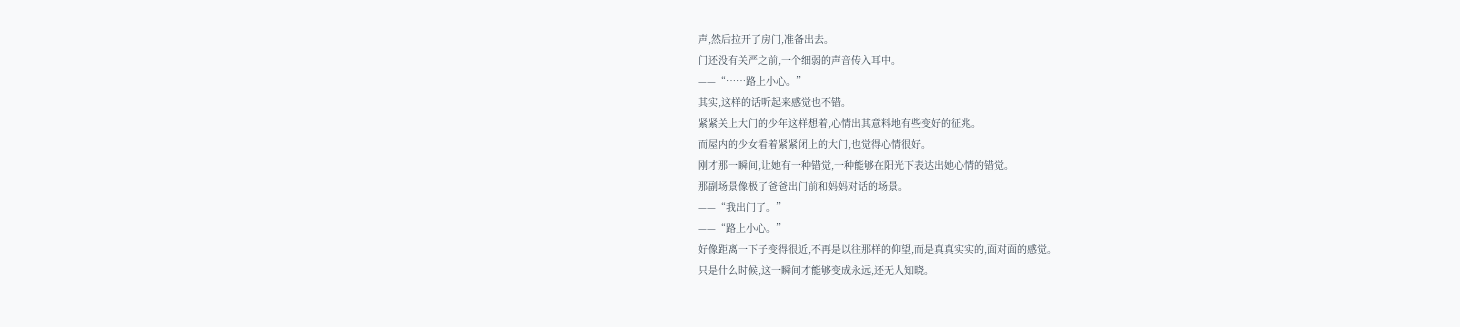声,然后拉开了房门,准备出去。
门还没有关严之前,一个细弱的声音传入耳中。
——“……路上小心。”
其实,这样的话听起来感觉也不错。
紧紧关上大门的少年这样想着,心情出其意料地有些变好的征兆。
而屋内的少女看着紧紧闭上的大门,也觉得心情很好。
刚才那一瞬间,让她有一种错觉,一种能够在阳光下表达出她心情的错觉。
那副场景像极了爸爸出门前和妈妈对话的场景。
——“我出门了。”
——“路上小心。”
好像距离一下子变得很近,不再是以往那样的仰望,而是真真实实的,面对面的感觉。
只是什么时候,这一瞬间才能够变成永远,还无人知晓。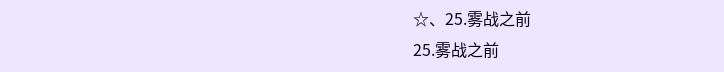☆、25.雾战之前
25.雾战之前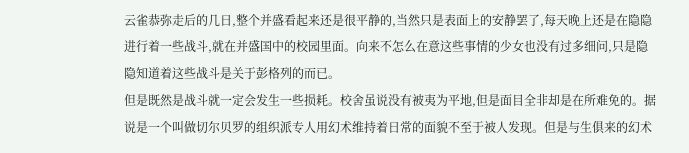云雀恭弥走后的几日,整个并盛看起来还是很平静的,当然只是表面上的安静罢了,每天晚上还是在隐隐进行着一些战斗,就在并盛国中的校园里面。向来不怎么在意这些事情的少女也没有过多细问,只是隐隐知道着这些战斗是关于彭格列的而已。
但是既然是战斗就一定会发生一些损耗。校舍虽说没有被夷为平地,但是面目全非却是在所难免的。据说是一个叫做切尔贝罗的组织派专人用幻术维持着日常的面貌不至于被人发现。但是与生俱来的幻术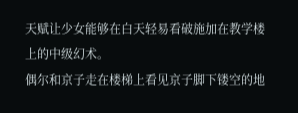天赋让少女能够在白天轻易看破施加在教学楼上的中级幻术。
偶尔和京子走在楼梯上看见京子脚下镂空的地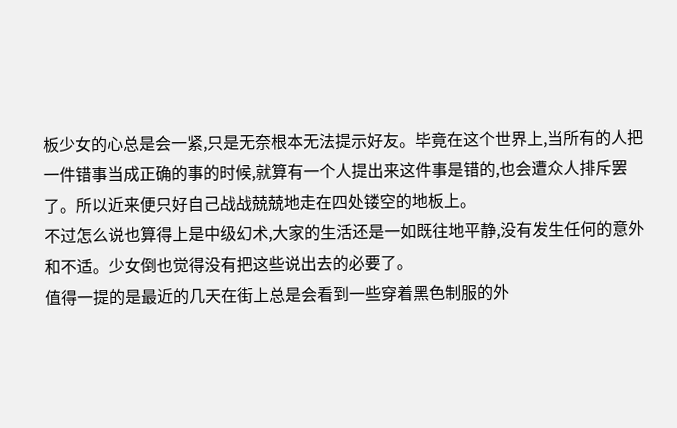板少女的心总是会一紧,只是无奈根本无法提示好友。毕竟在这个世界上,当所有的人把一件错事当成正确的事的时候,就算有一个人提出来这件事是错的,也会遭众人排斥罢了。所以近来便只好自己战战兢兢地走在四处镂空的地板上。
不过怎么说也算得上是中级幻术,大家的生活还是一如既往地平静,没有发生任何的意外和不适。少女倒也觉得没有把这些说出去的必要了。
值得一提的是最近的几天在街上总是会看到一些穿着黑色制服的外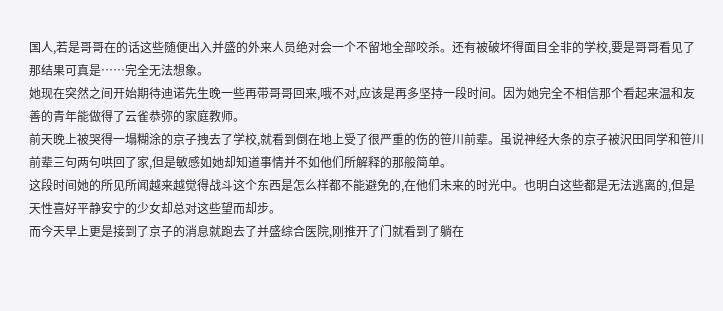国人,若是哥哥在的话这些随便出入并盛的外来人员绝对会一个不留地全部咬杀。还有被破坏得面目全非的学校,要是哥哥看见了那结果可真是……完全无法想象。
她现在突然之间开始期待迪诺先生晚一些再带哥哥回来,哦不对,应该是再多坚持一段时间。因为她完全不相信那个看起来温和友善的青年能做得了云雀恭弥的家庭教师。
前天晚上被哭得一塌糊涂的京子拽去了学校,就看到倒在地上受了很严重的伤的笹川前辈。虽说神经大条的京子被沢田同学和笹川前辈三句两句哄回了家,但是敏感如她却知道事情并不如他们所解释的那般简单。
这段时间她的所见所闻越来越觉得战斗这个东西是怎么样都不能避免的,在他们未来的时光中。也明白这些都是无法逃离的,但是天性喜好平静安宁的少女却总对这些望而却步。
而今天早上更是接到了京子的消息就跑去了并盛综合医院,刚推开了门就看到了躺在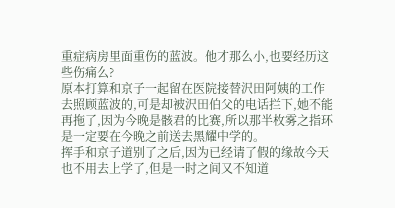重症病房里面重伤的蓝波。他才那么小,也要经历这些伤痛么?
原本打算和京子一起留在医院接替沢田阿姨的工作去照顾蓝波的,可是却被沢田伯父的电话拦下,她不能再拖了,因为今晚是骸君的比赛,所以那半枚雾之指环是一定要在今晚之前送去黑耀中学的。
挥手和京子道别了之后,因为已经请了假的缘故今天也不用去上学了,但是一时之间又不知道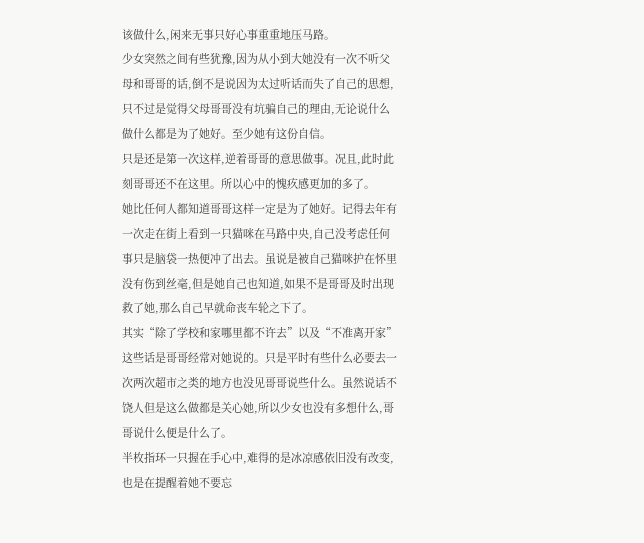该做什么,闲来无事只好心事重重地压马路。
少女突然之间有些犹豫,因为从小到大她没有一次不听父母和哥哥的话,倒不是说因为太过听话而失了自己的思想,只不过是觉得父母哥哥没有坑骗自己的理由,无论说什么做什么都是为了她好。至少她有这份自信。
只是还是第一次这样,逆着哥哥的意思做事。况且,此时此刻哥哥还不在这里。所以心中的愧疚感更加的多了。
她比任何人都知道哥哥这样一定是为了她好。记得去年有一次走在街上看到一只猫咪在马路中央,自己没考虑任何事只是脑袋一热便冲了出去。虽说是被自己猫咪护在怀里没有伤到丝毫,但是她自己也知道,如果不是哥哥及时出现救了她,那么自己早就命丧车轮之下了。
其实“除了学校和家哪里都不许去”以及“不准离开家”这些话是哥哥经常对她说的。只是平时有些什么必要去一次两次超市之类的地方也没见哥哥说些什么。虽然说话不饶人但是这么做都是关心她,所以少女也没有多想什么,哥哥说什么便是什么了。
半枚指环一只握在手心中,难得的是冰凉感依旧没有改变,也是在提醒着她不要忘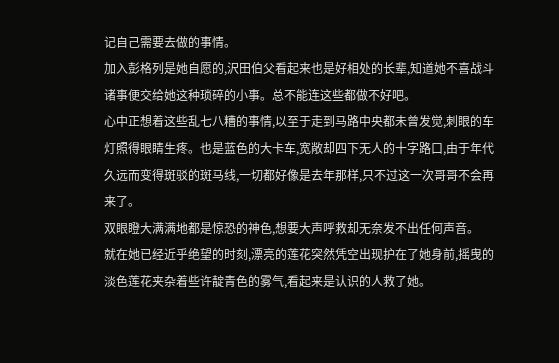记自己需要去做的事情。
加入彭格列是她自愿的,沢田伯父看起来也是好相处的长辈,知道她不喜战斗诸事便交给她这种琐碎的小事。总不能连这些都做不好吧。
心中正想着这些乱七八糟的事情,以至于走到马路中央都未曾发觉,刺眼的车灯照得眼睛生疼。也是蓝色的大卡车,宽敞却四下无人的十字路口,由于年代久远而变得斑驳的斑马线,一切都好像是去年那样,只不过这一次哥哥不会再来了。
双眼瞪大满满地都是惊恐的神色,想要大声呼救却无奈发不出任何声音。
就在她已经近乎绝望的时刻,漂亮的莲花突然凭空出现护在了她身前,摇曳的淡色莲花夹杂着些许靛青色的雾气,看起来是认识的人救了她。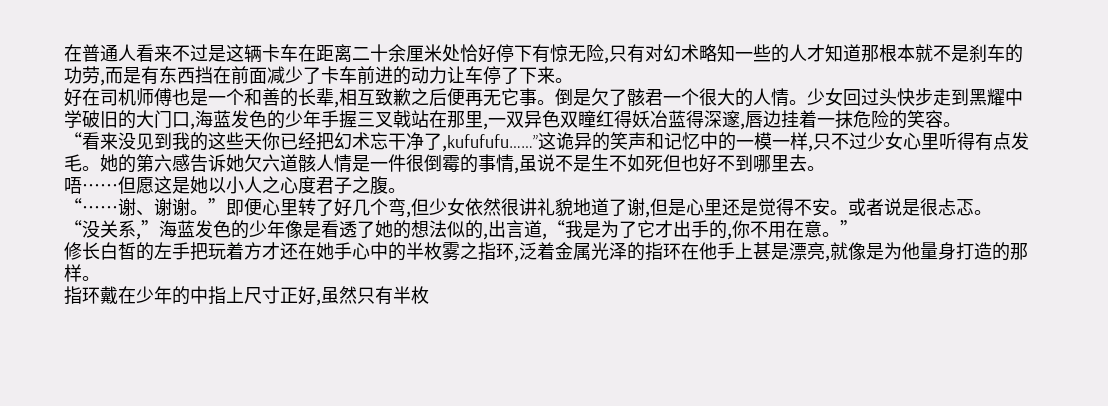在普通人看来不过是这辆卡车在距离二十余厘米处恰好停下有惊无险,只有对幻术略知一些的人才知道那根本就不是刹车的功劳,而是有东西挡在前面减少了卡车前进的动力让车停了下来。
好在司机师傅也是一个和善的长辈,相互致歉之后便再无它事。倒是欠了骸君一个很大的人情。少女回过头快步走到黑耀中学破旧的大门口,海蓝发色的少年手握三叉戟站在那里,一双异色双瞳红得妖冶蓝得深邃,唇边挂着一抹危险的笑容。
“看来没见到我的这些天你已经把幻术忘干净了,kufufufu……”这诡异的笑声和记忆中的一模一样,只不过少女心里听得有点发毛。她的第六感告诉她欠六道骸人情是一件很倒霉的事情,虽说不是生不如死但也好不到哪里去。
唔……但愿这是她以小人之心度君子之腹。
“……谢、谢谢。”即便心里转了好几个弯,但少女依然很讲礼貌地道了谢,但是心里还是觉得不安。或者说是很忐忑。
“没关系,”海蓝发色的少年像是看透了她的想法似的,出言道,“我是为了它才出手的,你不用在意。”
修长白皙的左手把玩着方才还在她手心中的半枚雾之指环,泛着金属光泽的指环在他手上甚是漂亮,就像是为他量身打造的那样。
指环戴在少年的中指上尺寸正好,虽然只有半枚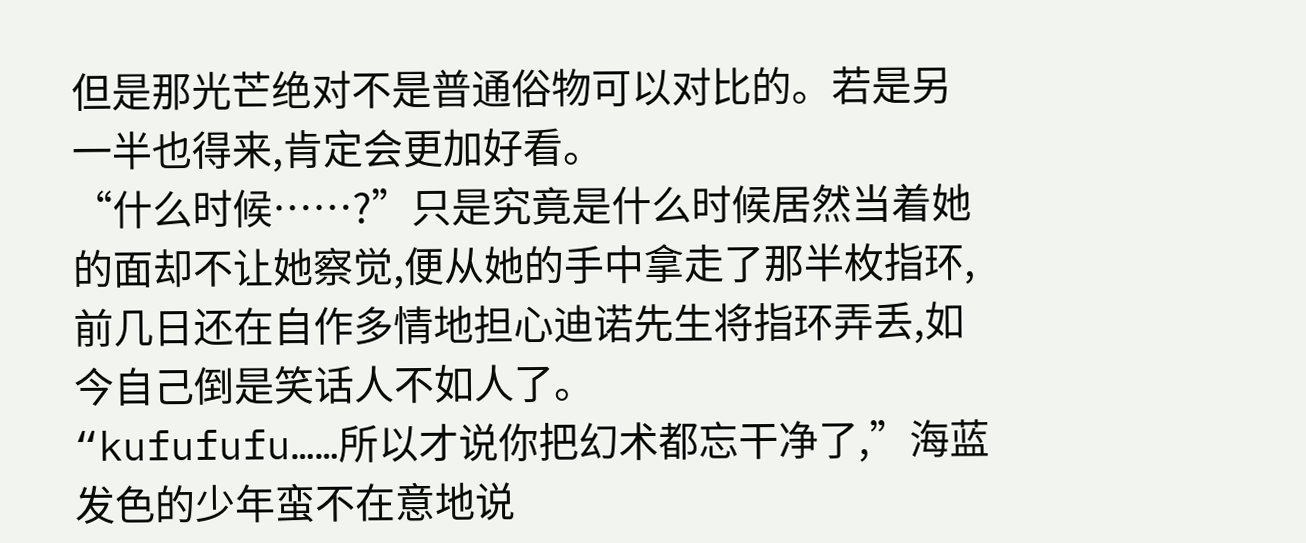但是那光芒绝对不是普通俗物可以对比的。若是另一半也得来,肯定会更加好看。
“什么时候……?”只是究竟是什么时候居然当着她的面却不让她察觉,便从她的手中拿走了那半枚指环,前几日还在自作多情地担心迪诺先生将指环弄丢,如今自己倒是笑话人不如人了。
“kufufufu……所以才说你把幻术都忘干净了,”海蓝发色的少年蛮不在意地说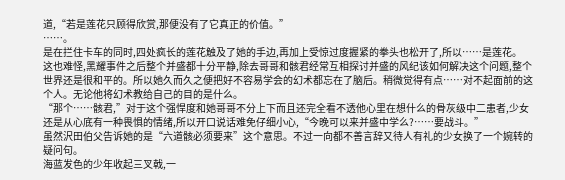道,“若是莲花只顾得欣赏,那便没有了它真正的价值。”
……。
是在拦住卡车的同时,四处疯长的莲花触及了她的手边,再加上受惊过度握紧的拳头也松开了,所以……是莲花。
这也难怪,黑耀事件之后整个并盛都十分平静,除去哥哥和骸君经常互相探讨并盛的风纪该如何解决这个问题,整个世界还是很和平的。所以她久而久之便把好不容易学会的幻术都忘在了脑后。稍微觉得有点……对不起面前的这个人。无论他将幻术教给自己的目的是什么。
“那个……骸君,”对于这个强悍度和她哥哥不分上下而且还完全看不透他心里在想什么的骨灰级中二患者,少女还是从心底有一种畏惧的情绪,所以开口说话难免仔细小心,“今晚可以来并盛中学么?……要战斗。”
虽然沢田伯父告诉她的是“六道骸必须要来”这个意思。不过一向都不善言辞又待人有礼的少女换了一个婉转的疑问句。
海蓝发色的少年收起三叉戟,一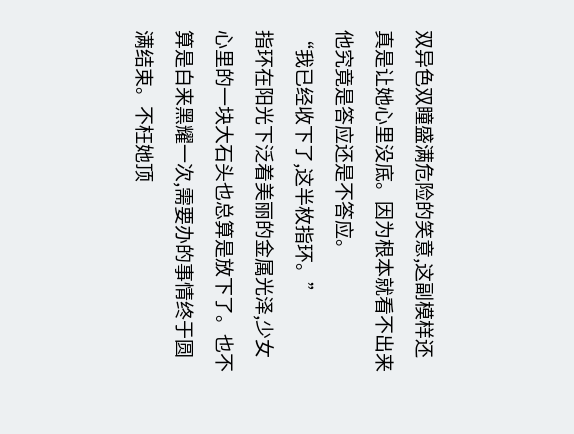双异色双瞳盛满危险的笑意,这副模样还真是让她心里没底。因为根本就看不出来他究竟是答应还是不答应。
“我已经收下了,这半枚指环。”
指环在阳光下泛着美丽的金属光泽,少女心里的一块大石头也总算是放下了。也不算是白来黑耀一次,需要办的事情终于圆满结束。不枉她顶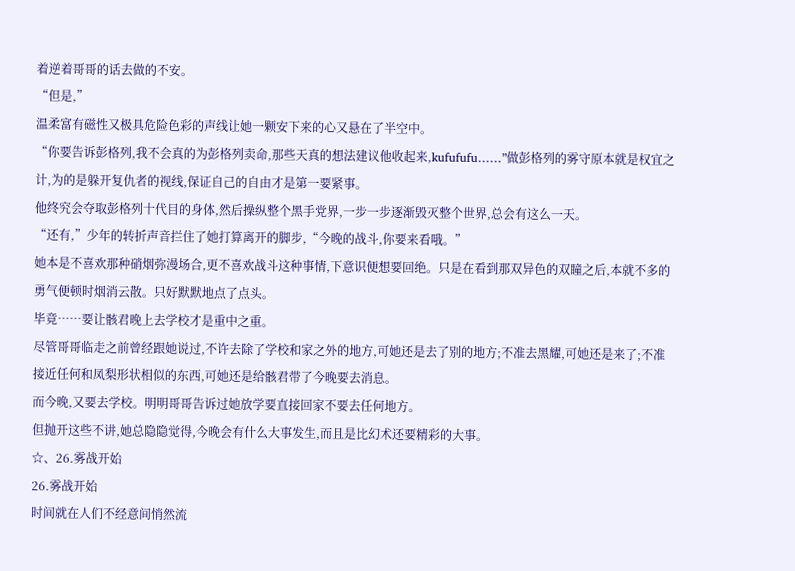着逆着哥哥的话去做的不安。
“但是,”
温柔富有磁性又极具危险色彩的声线让她一颗安下来的心又悬在了半空中。
“你要告诉彭格列,我不会真的为彭格列卖命,那些天真的想法建议他收起来,kufufufu……”做彭格列的雾守原本就是权宜之计,为的是躲开复仇者的视线,保证自己的自由才是第一要紧事。
他终究会夺取彭格列十代目的身体,然后操纵整个黑手党界,一步一步逐渐毁灭整个世界,总会有这么一天。
“还有,”少年的转折声音拦住了她打算离开的脚步,“今晚的战斗,你要来看哦。”
她本是不喜欢那种硝烟弥漫场合,更不喜欢战斗这种事情,下意识便想要回绝。只是在看到那双异色的双瞳之后,本就不多的勇气便顿时烟消云散。只好默默地点了点头。
毕竟……要让骸君晚上去学校才是重中之重。
尽管哥哥临走之前曾经跟她说过,不许去除了学校和家之外的地方,可她还是去了别的地方;不准去黑耀,可她还是来了;不准接近任何和凤梨形状相似的东西,可她还是给骸君带了今晚要去消息。
而今晚,又要去学校。明明哥哥告诉过她放学要直接回家不要去任何地方。
但抛开这些不讲,她总隐隐觉得,今晚会有什么大事发生,而且是比幻术还要精彩的大事。
☆、26.雾战开始
26.雾战开始
时间就在人们不经意间悄然流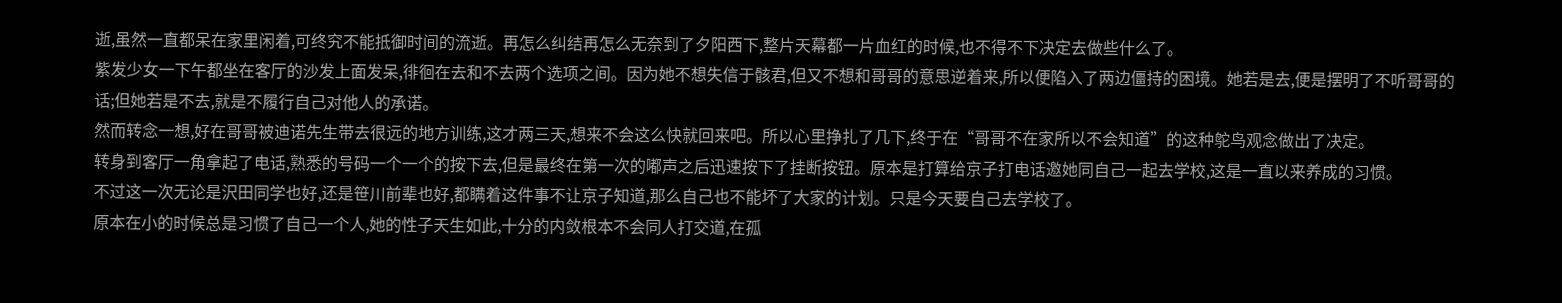逝,虽然一直都呆在家里闲着,可终究不能抵御时间的流逝。再怎么纠结再怎么无奈到了夕阳西下,整片天幕都一片血红的时候,也不得不下决定去做些什么了。
紫发少女一下午都坐在客厅的沙发上面发呆,徘徊在去和不去两个选项之间。因为她不想失信于骸君,但又不想和哥哥的意思逆着来,所以便陷入了两边僵持的困境。她若是去,便是摆明了不听哥哥的话;但她若是不去,就是不履行自己对他人的承诺。
然而转念一想,好在哥哥被迪诺先生带去很远的地方训练,这才两三天,想来不会这么快就回来吧。所以心里挣扎了几下,终于在“哥哥不在家所以不会知道”的这种鸵鸟观念做出了决定。
转身到客厅一角拿起了电话,熟悉的号码一个一个的按下去,但是最终在第一次的嘟声之后迅速按下了挂断按钮。原本是打算给京子打电话邀她同自己一起去学校,这是一直以来养成的习惯。
不过这一次无论是沢田同学也好,还是笹川前辈也好,都瞒着这件事不让京子知道,那么自己也不能坏了大家的计划。只是今天要自己去学校了。
原本在小的时候总是习惯了自己一个人,她的性子天生如此,十分的内敛根本不会同人打交道,在孤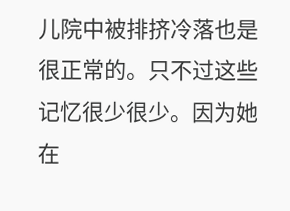儿院中被排挤冷落也是很正常的。只不过这些记忆很少很少。因为她在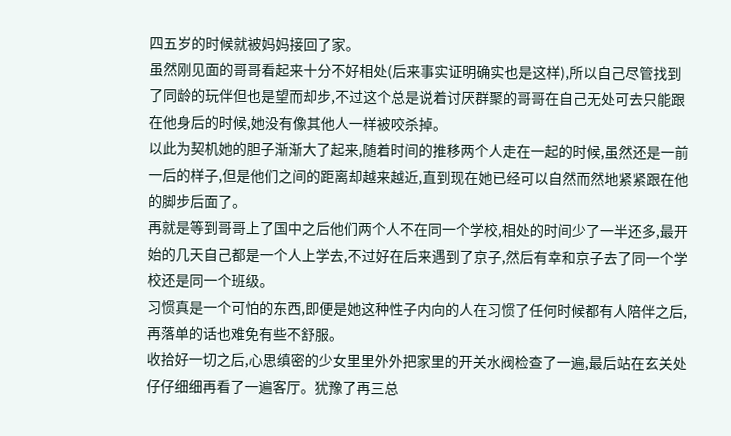四五岁的时候就被妈妈接回了家。
虽然刚见面的哥哥看起来十分不好相处(后来事实证明确实也是这样),所以自己尽管找到了同龄的玩伴但也是望而却步,不过这个总是说着讨厌群聚的哥哥在自己无处可去只能跟在他身后的时候,她没有像其他人一样被咬杀掉。
以此为契机她的胆子渐渐大了起来,随着时间的推移两个人走在一起的时候,虽然还是一前一后的样子,但是他们之间的距离却越来越近,直到现在她已经可以自然而然地紧紧跟在他的脚步后面了。
再就是等到哥哥上了国中之后他们两个人不在同一个学校,相处的时间少了一半还多,最开始的几天自己都是一个人上学去,不过好在后来遇到了京子,然后有幸和京子去了同一个学校还是同一个班级。
习惯真是一个可怕的东西,即便是她这种性子内向的人在习惯了任何时候都有人陪伴之后,再落单的话也难免有些不舒服。
收拾好一切之后,心思缜密的少女里里外外把家里的开关水阀检查了一遍,最后站在玄关处仔仔细细再看了一遍客厅。犹豫了再三总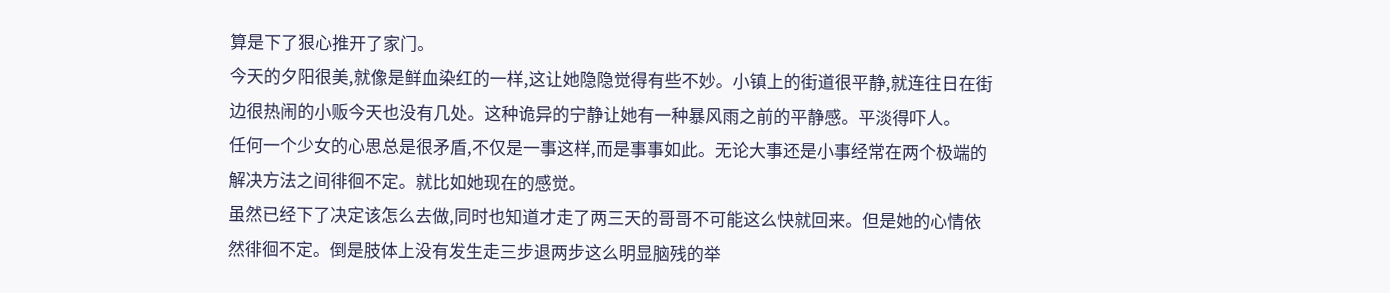算是下了狠心推开了家门。
今天的夕阳很美,就像是鲜血染红的一样,这让她隐隐觉得有些不妙。小镇上的街道很平静,就连往日在街边很热闹的小贩今天也没有几处。这种诡异的宁静让她有一种暴风雨之前的平静感。平淡得吓人。
任何一个少女的心思总是很矛盾,不仅是一事这样,而是事事如此。无论大事还是小事经常在两个极端的解决方法之间徘徊不定。就比如她现在的感觉。
虽然已经下了决定该怎么去做,同时也知道才走了两三天的哥哥不可能这么快就回来。但是她的心情依然徘徊不定。倒是肢体上没有发生走三步退两步这么明显脑残的举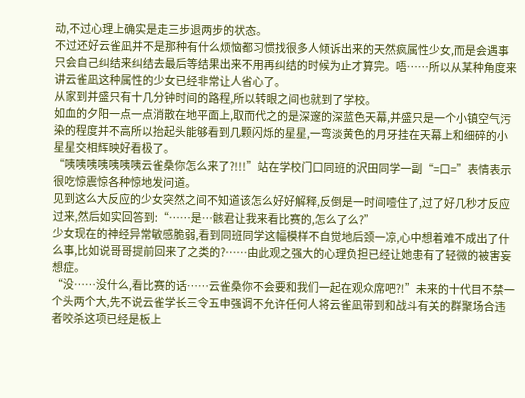动,不过心理上确实是走三步退两步的状态。
不过还好云雀凪并不是那种有什么烦恼都习惯找很多人倾诉出来的天然疯属性少女,而是会遇事只会自己纠结来纠结去最后等结果出来不用再纠结的时候为止才算完。唔……所以从某种角度来讲云雀凪这种属性的少女已经非常让人省心了。
从家到并盛只有十几分钟时间的路程,所以转眼之间也就到了学校。
如血的夕阳一点一点消散在地平面上,取而代之的是深邃的深蓝色天幕,并盛只是一个小镇空气污染的程度并不高所以抬起头能够看到几颗闪烁的星星,一弯淡黄色的月牙挂在天幕上和细碎的小星星交相辉映好看极了。
“咦咦咦咦咦咦咦云雀桑你怎么来了?!!!”站在学校门口同班的沢田同学一副“=口=”表情表示很吃惊震惊各种惊地发问道。
见到这么大反应的少女突然之间不知道该怎么好好解释,反倒是一时间噎住了,过了好几秒才反应过来,然后如实回答到:“……是…骸君让我来看比赛的,怎么了么?”
少女现在的神经异常敏感脆弱,看到同班同学这幅模样不自觉地后颈一凉,心中想着难不成出了什么事,比如说哥哥提前回来了之类的?……由此观之强大的心理负担已经让她患有了轻微的被害妄想症。
“没……没什么,看比赛的话……云雀桑你不会要和我们一起在观众席吧?!”未来的十代目不禁一个头两个大,先不说云雀学长三令五申强调不允许任何人将云雀凪带到和战斗有关的群聚场合违者咬杀这项已经是板上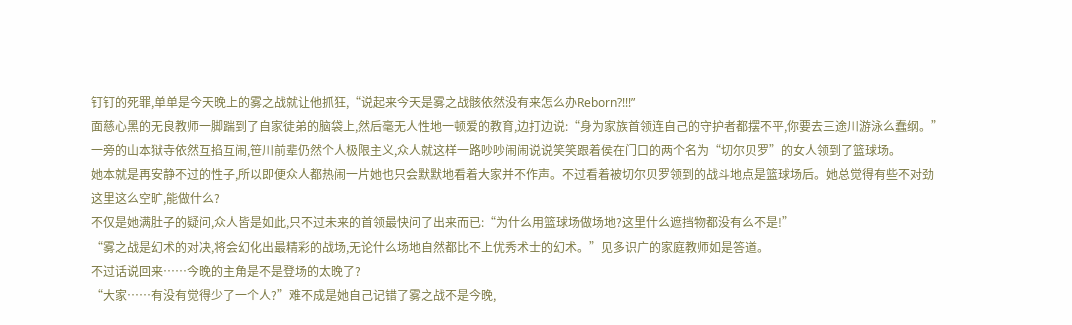钉钉的死罪,单单是今天晚上的雾之战就让他抓狂,“说起来今天是雾之战骸依然没有来怎么办Reborn?!!!”
面慈心黑的无良教师一脚踹到了自家徒弟的脑袋上,然后毫无人性地一顿爱的教育,边打边说:“身为家族首领连自己的守护者都摆不平,你要去三途川游泳么蠢纲。”
一旁的山本狱寺依然互掐互闹,笹川前辈仍然个人极限主义,众人就这样一路吵吵闹闹说说笑笑跟着侯在门口的两个名为“切尔贝罗”的女人领到了篮球场。
她本就是再安静不过的性子,所以即便众人都热闹一片她也只会默默地看着大家并不作声。不过看着被切尔贝罗领到的战斗地点是篮球场后。她总觉得有些不对劲
这里这么空旷,能做什么?
不仅是她满肚子的疑问,众人皆是如此,只不过未来的首领最快问了出来而已:“为什么用篮球场做场地?这里什么遮挡物都没有么不是!”
“雾之战是幻术的对决,将会幻化出最精彩的战场,无论什么场地自然都比不上优秀术士的幻术。”见多识广的家庭教师如是答道。
不过话说回来……今晚的主角是不是登场的太晚了?
“大家……有没有觉得少了一个人?”难不成是她自己记错了雾之战不是今晚,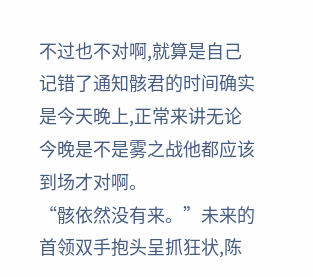不过也不对啊,就算是自己记错了通知骸君的时间确实是今天晚上,正常来讲无论今晚是不是雾之战他都应该到场才对啊。
“骸依然没有来。”未来的首领双手抱头呈抓狂状,陈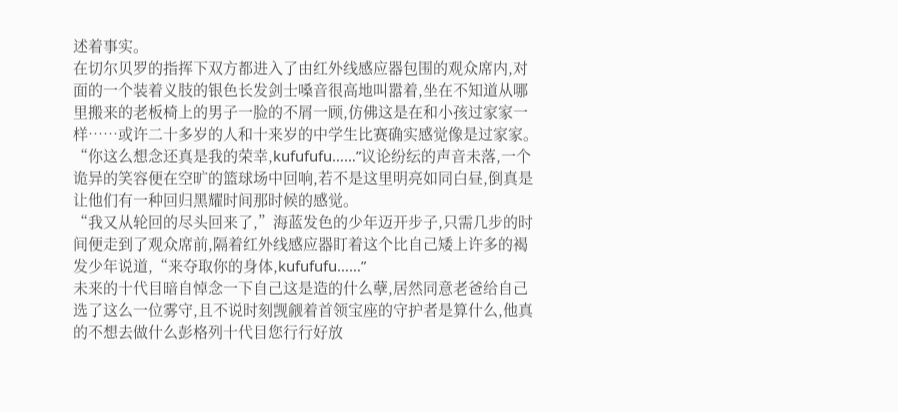述着事实。
在切尔贝罗的指挥下双方都进入了由红外线感应器包围的观众席内,对面的一个装着义肢的银色长发剑士嗓音很高地叫嚣着,坐在不知道从哪里搬来的老板椅上的男子一脸的不屑一顾,仿佛这是在和小孩过家家一样……或许二十多岁的人和十来岁的中学生比赛确实感觉像是过家家。
“你这么想念还真是我的荣幸,kufufufu……”议论纷纭的声音未落,一个诡异的笑容便在空旷的篮球场中回响,若不是这里明亮如同白昼,倒真是让他们有一种回归黑耀时间那时候的感觉。
“我又从轮回的尽头回来了,”海蓝发色的少年迈开步子,只需几步的时间便走到了观众席前,隔着红外线感应器盯着这个比自己矮上许多的褐发少年说道,“来夺取你的身体,kufufufu……”
未来的十代目暗自悼念一下自己这是造的什么孽,居然同意老爸给自己选了这么一位雾守,且不说时刻觊觎着首领宝座的守护者是算什么,他真的不想去做什么彭格列十代目您行行好放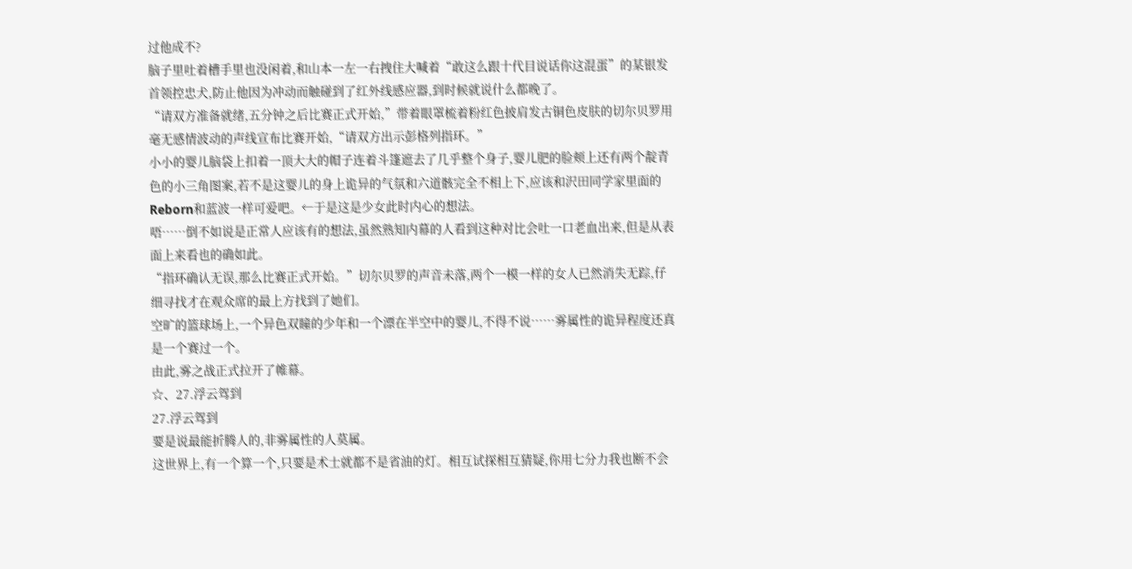过他成不?
脑子里吐着槽手里也没闲着,和山本一左一右拽住大喊着“敢这么跟十代目说话你这混蛋”的某银发首领控忠犬,防止他因为冲动而触碰到了红外线感应器,到时候就说什么都晚了。
“请双方准备就绪,五分钟之后比赛正式开始,”带着眼罩梳着粉红色披肩发古铜色皮肤的切尔贝罗用毫无感情波动的声线宣布比赛开始,“请双方出示彭格列指环。”
小小的婴儿脑袋上扣着一顶大大的帽子连着斗篷遮去了几乎整个身子,婴儿肥的脸颊上还有两个靛青色的小三角图案,若不是这婴儿的身上诡异的气氛和六道骸完全不相上下,应该和沢田同学家里面的Reborn和蓝波一样可爱吧。←于是这是少女此时内心的想法。
唔……倒不如说是正常人应该有的想法,虽然熟知内幕的人看到这种对比会吐一口老血出来,但是从表面上来看也的确如此。
“指环确认无误,那么比赛正式开始。”切尔贝罗的声音未落,两个一模一样的女人已然消失无踪,仔细寻找才在观众席的最上方找到了她们。
空旷的篮球场上,一个异色双瞳的少年和一个漂在半空中的婴儿,不得不说……雾属性的诡异程度还真是一个赛过一个。
由此,雾之战正式拉开了帷幕。
☆、27.浮云驾到
27.浮云驾到
要是说最能折腾人的,非雾属性的人莫属。
这世界上,有一个算一个,只要是术士就都不是省油的灯。相互试探相互猜疑,你用七分力我也断不会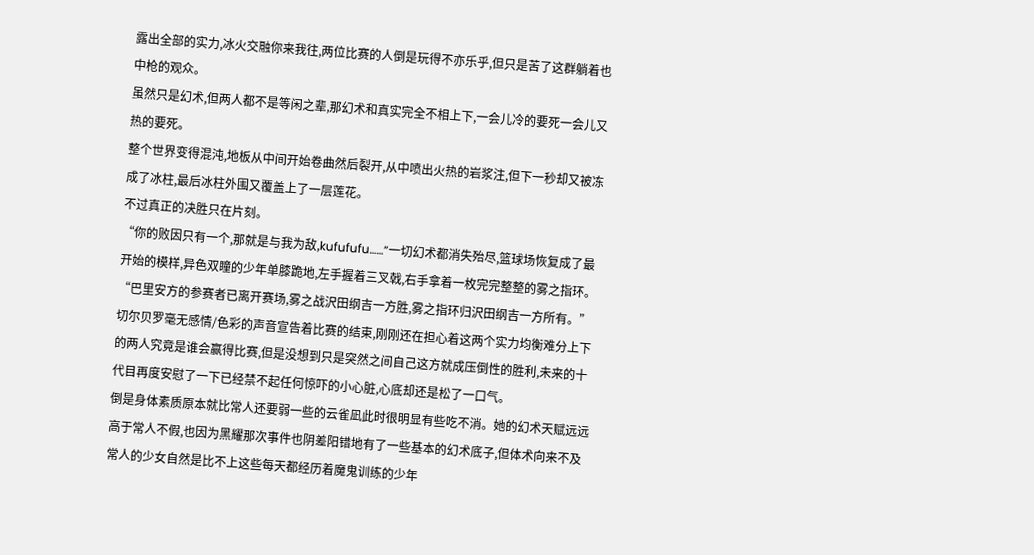露出全部的实力,冰火交融你来我往,两位比赛的人倒是玩得不亦乐乎,但只是苦了这群躺着也中枪的观众。
虽然只是幻术,但两人都不是等闲之辈,那幻术和真实完全不相上下,一会儿冷的要死一会儿又热的要死。
整个世界变得混沌,地板从中间开始卷曲然后裂开,从中喷出火热的岩浆注,但下一秒却又被冻成了冰柱,最后冰柱外围又覆盖上了一层莲花。
不过真正的决胜只在片刻。
“你的败因只有一个,那就是与我为敌,kufufufu……”一切幻术都消失殆尽,篮球场恢复成了最开始的模样,异色双瞳的少年单膝跪地,左手握着三叉戟,右手拿着一枚完完整整的雾之指环。
“巴里安方的参赛者已离开赛场,雾之战沢田纲吉一方胜,雾之指环归沢田纲吉一方所有。”
切尔贝罗毫无感情/色彩的声音宣告着比赛的结束,刚刚还在担心着这两个实力均衡难分上下的两人究竟是谁会赢得比赛,但是没想到只是突然之间自己这方就成压倒性的胜利,未来的十代目再度安慰了一下已经禁不起任何惊吓的小心脏,心底却还是松了一口气。
倒是身体素质原本就比常人还要弱一些的云雀凪此时很明显有些吃不消。她的幻术天赋远远高于常人不假,也因为黑耀那次事件也阴差阳错地有了一些基本的幻术底子,但体术向来不及常人的少女自然是比不上这些每天都经历着魔鬼训练的少年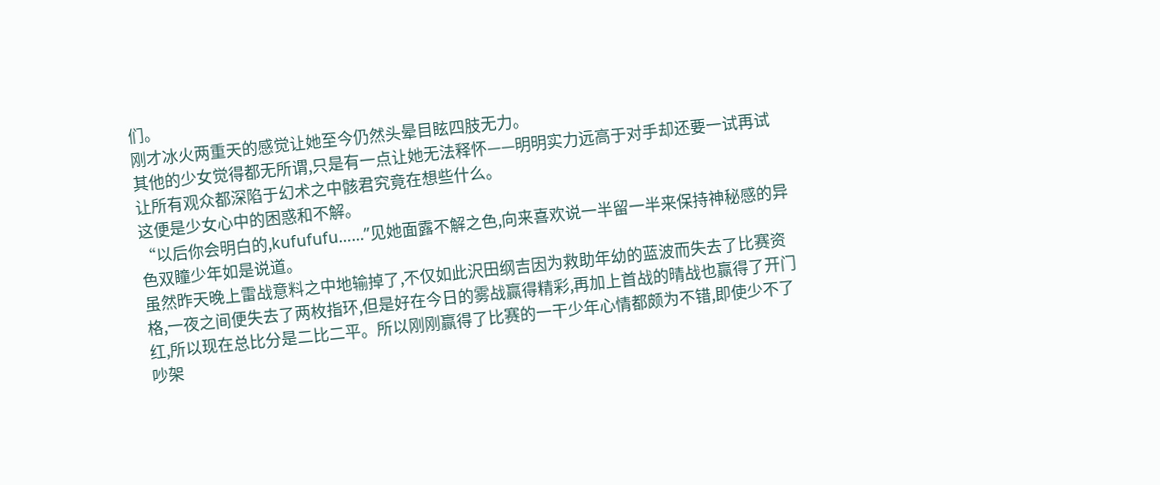们。
刚才冰火两重天的感觉让她至今仍然头晕目眩四肢无力。
其他的少女觉得都无所谓,只是有一点让她无法释怀——明明实力远高于对手却还要一试再试让所有观众都深陷于幻术之中骸君究竟在想些什么。
这便是少女心中的困惑和不解。
“以后你会明白的,kufufufu……”见她面露不解之色,向来喜欢说一半留一半来保持神秘感的异色双瞳少年如是说道。
虽然昨天晚上雷战意料之中地输掉了,不仅如此沢田纲吉因为救助年幼的蓝波而失去了比赛资格,一夜之间便失去了两枚指环,但是好在今日的雾战赢得精彩,再加上首战的晴战也赢得了开门红,所以现在总比分是二比二平。所以刚刚赢得了比赛的一干少年心情都颇为不错,即使少不了吵架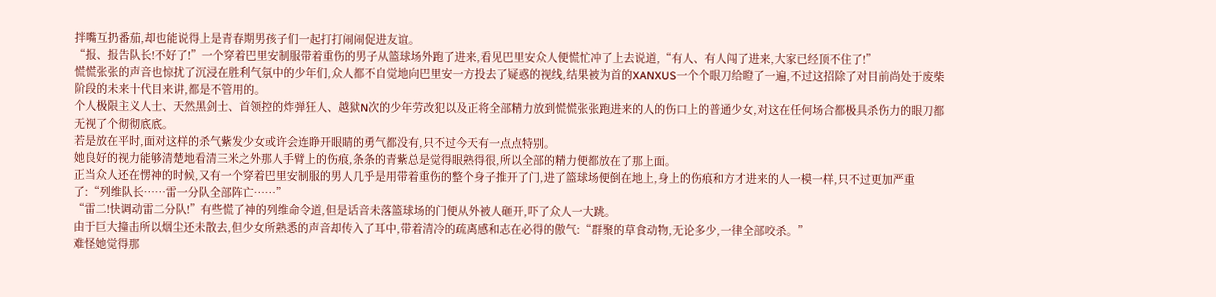拌嘴互扔番茄,却也能说得上是青春期男孩子们一起打打闹闹促进友谊。
“报、报告队长!不好了!”一个穿着巴里安制服带着重伤的男子从篮球场外跑了进来,看见巴里安众人便慌忙冲了上去说道,“有人、有人闯了进来,大家已经顶不住了!”
慌慌张张的声音也惊扰了沉浸在胜利气氛中的少年们,众人都不自觉地向巴里安一方投去了疑惑的视线,结果被为首的XANXUS一个个眼刀给瞪了一遍,不过这招除了对目前尚处于废柴阶段的未来十代目来讲,都是不管用的。
个人极限主义人士、天然黑剑士、首领控的炸弹狂人、越狱N次的少年劳改犯以及正将全部精力放到慌慌张张跑进来的人的伤口上的普通少女,对这在任何场合都极具杀伤力的眼刀都无视了个彻彻底底。
若是放在平时,面对这样的杀气紫发少女或许会连睁开眼睛的勇气都没有,只不过今天有一点点特别。
她良好的视力能够清楚地看清三米之外那人手臂上的伤痕,条条的青紫总是觉得眼熟得很,所以全部的精力便都放在了那上面。
正当众人还在愣神的时候,又有一个穿着巴里安制服的男人几乎是用带着重伤的整个身子推开了门,进了篮球场便倒在地上,身上的伤痕和方才进来的人一模一样,只不过更加严重了:“列维队长……雷一分队全部阵亡……”
“雷二!快调动雷二分队!”有些慌了神的列维命令道,但是话音未落篮球场的门便从外被人砸开,吓了众人一大跳。
由于巨大撞击所以烟尘还未散去,但少女所熟悉的声音却传入了耳中,带着清冷的疏离感和志在必得的傲气:“群聚的草食动物,无论多少,一律全部咬杀。”
难怪她觉得那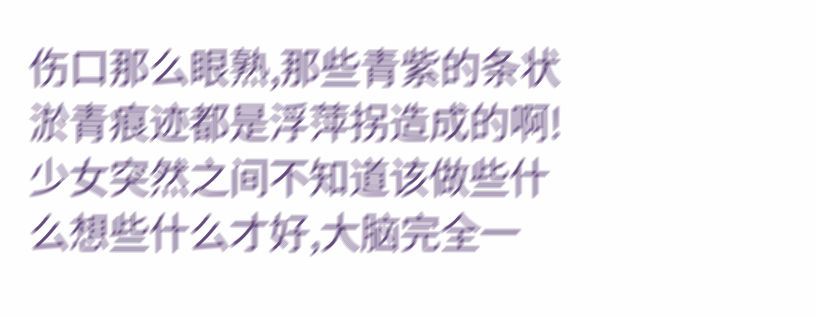伤口那么眼熟,那些青紫的条状淤青痕迹都是浮萍拐造成的啊!少女突然之间不知道该做些什么想些什么才好,大脑完全一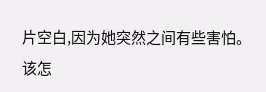片空白,因为她突然之间有些害怕。
该怎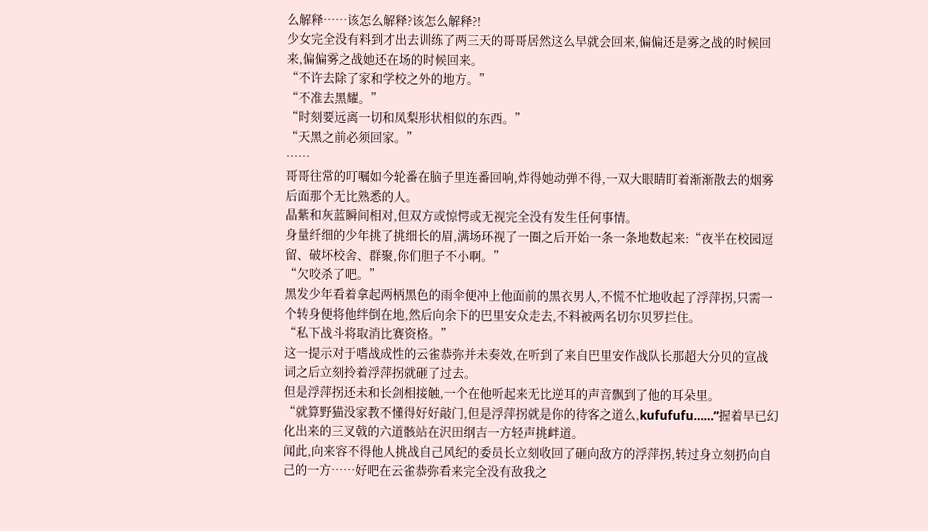么解释……该怎么解释?该怎么解释?!
少女完全没有料到才出去训练了两三天的哥哥居然这么早就会回来,偏偏还是雾之战的时候回来,偏偏雾之战她还在场的时候回来。
“不许去除了家和学校之外的地方。”
“不准去黑耀。”
“时刻要远离一切和凤梨形状相似的东西。”
“天黑之前必须回家。”
……
哥哥往常的叮嘱如今轮番在脑子里连番回响,炸得她动弹不得,一双大眼睛盯着渐渐散去的烟雾后面那个无比熟悉的人。
晶紫和灰蓝瞬间相对,但双方或惊愕或无视完全没有发生任何事情。
身量纤细的少年挑了挑细长的眉,满场环视了一圈之后开始一条一条地数起来:“夜半在校园逗留、破坏校舍、群聚,你们胆子不小啊。”
“欠咬杀了吧。”
黑发少年看着拿起两柄黑色的雨伞便冲上他面前的黑衣男人,不慌不忙地收起了浮萍拐,只需一个转身便将他绊倒在地,然后向余下的巴里安众走去,不料被两名切尔贝罗拦住。
“私下战斗将取消比赛资格。”
这一提示对于嗜战成性的云雀恭弥并未奏效,在听到了来自巴里安作战队长那超大分贝的宣战词之后立刻拎着浮萍拐就砸了过去。
但是浮萍拐还未和长剑相接触,一个在他听起来无比逆耳的声音飘到了他的耳朵里。
“就算野猫没家教不懂得好好敲门,但是浮萍拐就是你的待客之道么,kufufufu……”握着早已幻化出来的三叉戟的六道骸站在沢田纲吉一方轻声挑衅道。
闻此,向来容不得他人挑战自己风纪的委员长立刻收回了砸向敌方的浮萍拐,转过身立刻扔向自己的一方……好吧在云雀恭弥看来完全没有敌我之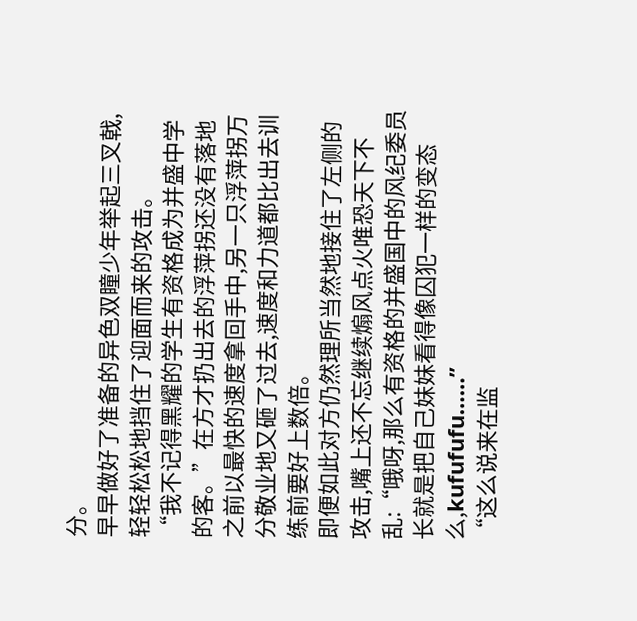分。
早早做好了准备的异色双瞳少年举起三叉戟,轻轻松松地挡住了迎面而来的攻击。
“我不记得黑耀的学生有资格成为并盛中学的客。”在方才扔出去的浮萍拐还没有落地之前以最快的速度拿回手中,另一只浮萍拐万分敬业地又砸了过去,速度和力道都比出去训练前要好上数倍。
即便如此对方仍然理所当然地接住了左侧的攻击,嘴上还不忘继续煽风点火唯恐天下不乱:“哦呀,那么有资格的并盛国中的风纪委员长就是把自己妹妹看得像囚犯一样的变态么,kufufufu……”
“这么说来在监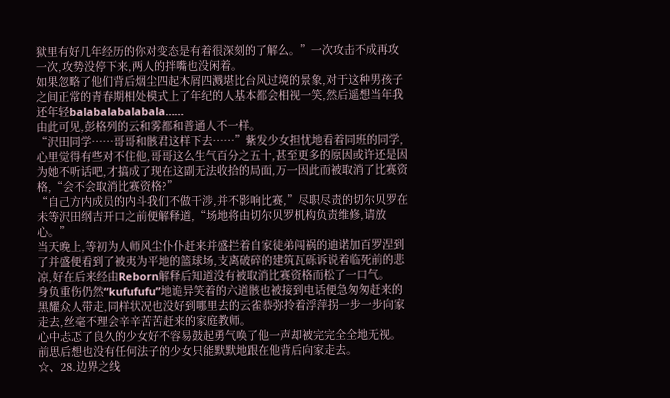狱里有好几年经历的你对变态是有着很深刻的了解么。”一次攻击不成再攻一次,攻势没停下来,两人的拌嘴也没闲着。
如果忽略了他们背后烟尘四起木屑四溅堪比台风过境的景象,对于这种男孩子之间正常的青春期相处模式上了年纪的人基本都会相视一笑,然后遥想当年我还年轻balabalabalabala……
由此可见,彭格列的云和雾都和普通人不一样。
“沢田同学……哥哥和骸君这样下去……”紫发少女担忧地看着同班的同学,心里觉得有些对不住他,哥哥这么生气百分之五十,甚至更多的原因或许还是因为她不听话吧,才搞成了现在这副无法收拾的局面,万一因此而被取消了比赛资格,“会不会取消比赛资格?”
“自己方内成员的内斗我们不做干涉,并不影响比赛,”尽职尽责的切尔贝罗在未等沢田纲吉开口之前便解释道,“场地将由切尔贝罗机构负责维修,请放心。”
当天晚上,等初为人师风尘仆仆赶来并盛拦着自家徒弟闯祸的迪诺加百罗涅到了并盛便看到了被夷为平地的篮球场,支离破碎的建筑瓦砾诉说着临死前的悲凉,好在后来经由Reborn解释后知道没有被取消比赛资格而松了一口气。
身负重伤仍然“kufufufu”地诡异笑着的六道骸也被接到电话便急匆匆赶来的黑耀众人带走,同样状况也没好到哪里去的云雀恭弥拎着浮萍拐一步一步向家走去,丝毫不理会辛辛苦苦赶来的家庭教师。
心中忐忑了良久的少女好不容易鼓起勇气唤了他一声却被完完全全地无视。前思后想也没有任何法子的少女只能默默地跟在他背后向家走去。
☆、28.边界之线